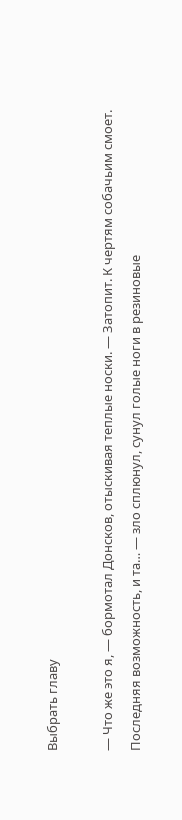Выбрать главу

— Что же это я, — бормотал Донсков, отыскивая теплые носки. — Затопит. К чертям собачьим смоет. Последняя возможность, и та… — зло сплюнул, сунул голые ноги в резиновые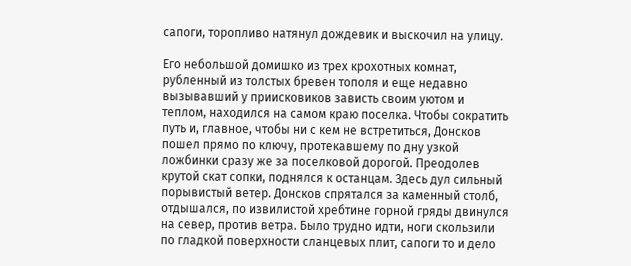сапоги, торопливо натянул дождевик и выскочил на улицу.

Его небольшой домишко из трех крохотных комнат, рубленный из толстых бревен тополя и еще недавно вызывавший у приисковиков зависть своим уютом и теплом, находился на самом краю поселка. Чтобы сократить путь и, главное, чтобы ни с кем не встретиться, Донсков пошел прямо по ключу, протекавшему по дну узкой ложбинки сразу же за поселковой дорогой. Преодолев крутой скат сопки, поднялся к останцам. Здесь дул сильный порывистый ветер. Донсков спрятался за каменный столб, отдышался, по извилистой хребтине горной гряды двинулся на север, против ветра. Было трудно идти, ноги скользили по гладкой поверхности сланцевых плит, сапоги то и дело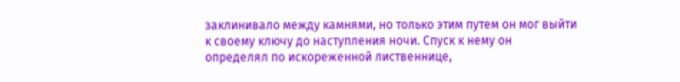заклинивало между камнями, но только этим путем он мог выйти к своему ключу до наступления ночи. Спуск к нему он определял по искореженной лиственнице,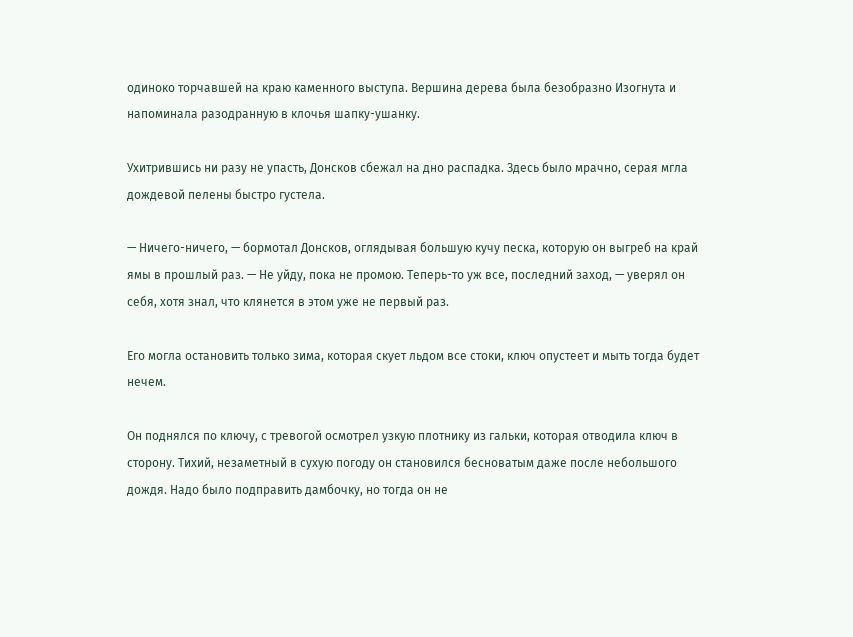одиноко торчавшей на краю каменного выступа. Вершина дерева была безобразно Изогнута и напоминала разодранную в клочья шапку-ушанку.

Ухитрившись ни разу не упасть, Донсков сбежал на дно распадка. Здесь было мрачно, серая мгла дождевой пелены быстро густела.

— Ничего-ничего, — бормотал Донсков, оглядывая большую кучу песка, которую он выгреб на край ямы в прошлый раз. — Не уйду, пока не промою. Теперь-то уж все, последний заход, — уверял он себя, хотя знал, что клянется в этом уже не первый раз.

Его могла остановить только зима, которая скует льдом все стоки, ключ опустеет и мыть тогда будет нечем.

Он поднялся по ключу, с тревогой осмотрел узкую плотнику из гальки, которая отводила ключ в сторону. Тихий, незаметный в сухую погоду он становился бесноватым даже после небольшого дождя. Надо было подправить дамбочку, но тогда он не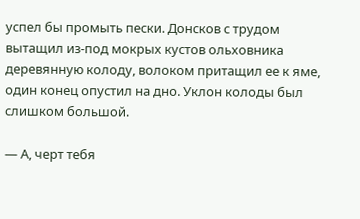успел бы промыть пески. Донсков с трудом вытащил из-под мокрых кустов ольховника деревянную колоду, волоком притащил ее к яме, один конец опустил на дно. Уклон колоды был слишком большой.

— А, черт тебя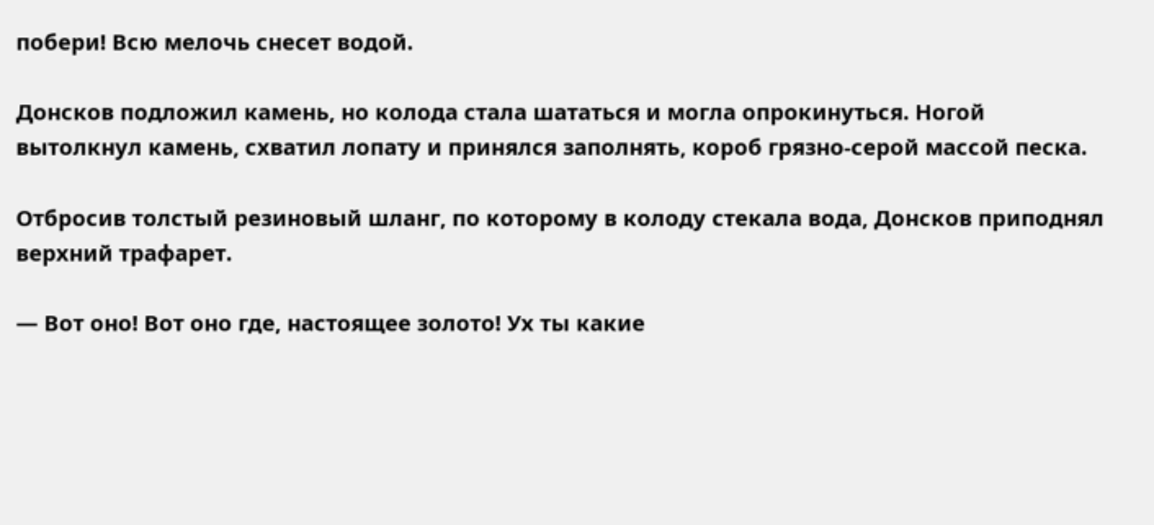побери! Всю мелочь снесет водой.

Донсков подложил камень, но колода стала шататься и могла опрокинуться. Ногой вытолкнул камень, схватил лопату и принялся заполнять, короб грязно-серой массой песка.

Отбросив толстый резиновый шланг, по которому в колоду стекала вода, Донсков приподнял верхний трафарет.

— Вот оно! Вот оно где, настоящее золото! Ух ты какие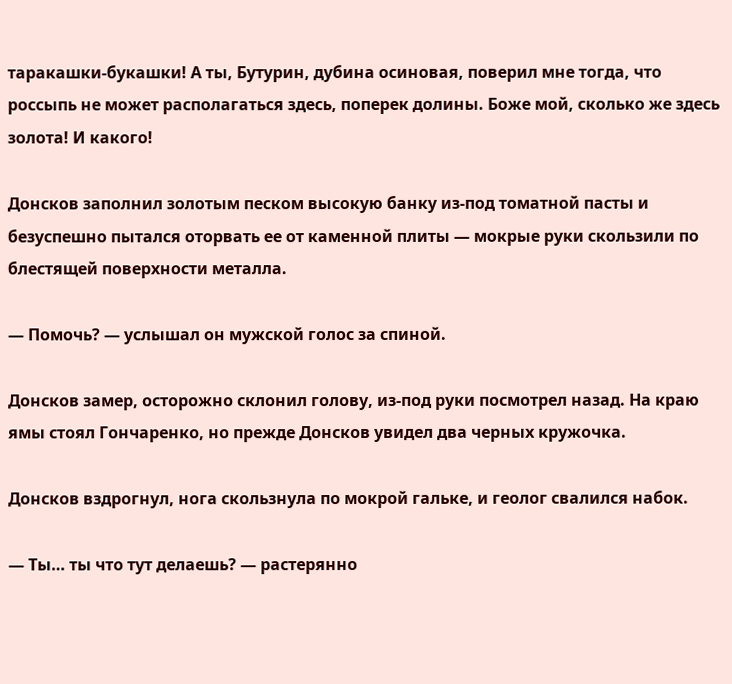таракашки-букашки! А ты, Бутурин, дубина осиновая, поверил мне тогда, что россыпь не может располагаться здесь, поперек долины. Боже мой, сколько же здесь золота! И какого!

Донсков заполнил золотым песком высокую банку из-под томатной пасты и безуспешно пытался оторвать ее от каменной плиты — мокрые руки скользили по блестящей поверхности металла.

— Помочь? — услышал он мужской голос за спиной.

Донсков замер, осторожно склонил голову, из-под руки посмотрел назад. На краю ямы стоял Гончаренко, но прежде Донсков увидел два черных кружочка.

Донсков вздрогнул, нога скользнула по мокрой гальке, и геолог свалился набок.

— Ты… ты что тут делаешь? — растерянно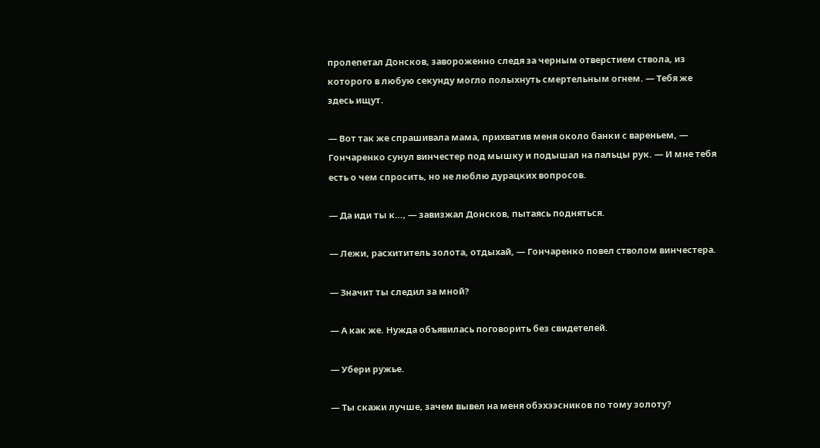пролепетал Донсков, завороженно следя за черным отверстием ствола, из которого в любую секунду могло полыхнуть смертельным огнем. — Тебя же здесь ищут.

— Вот так же спрашивала мама, прихватив меня около банки с вареньем, — Гончаренко сунул винчестер под мышку и подышал на пальцы рук. — И мне тебя есть о чем спросить, но не люблю дурацких вопросов.

— Да иди ты к…, — завизжал Донсков, пытаясь подняться.

— Лежи, расхититель золота, отдыхай, — Гончаренко повел стволом винчестера.

— Значит ты следил за мной?

— А как же. Нужда объявилась поговорить без свидетелей.

— Убери ружье.

— Ты скажи лучше, зачем вывел на меня обэхээсников по тому золоту?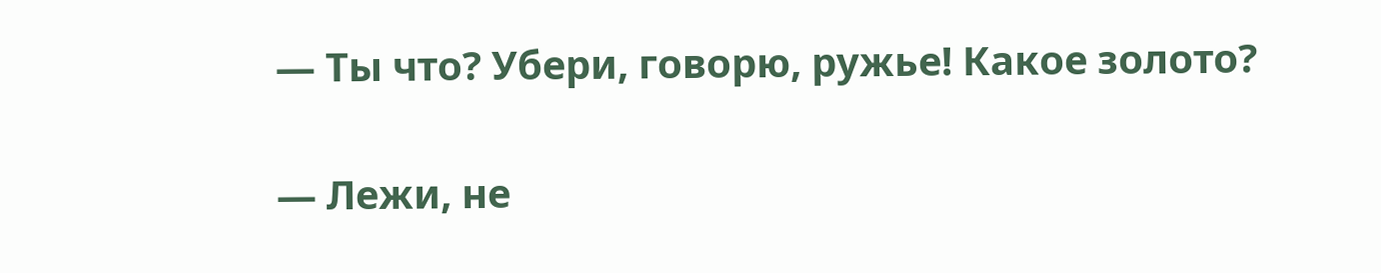— Ты что? Убери, говорю, ружье! Какое золото?

— Лежи, не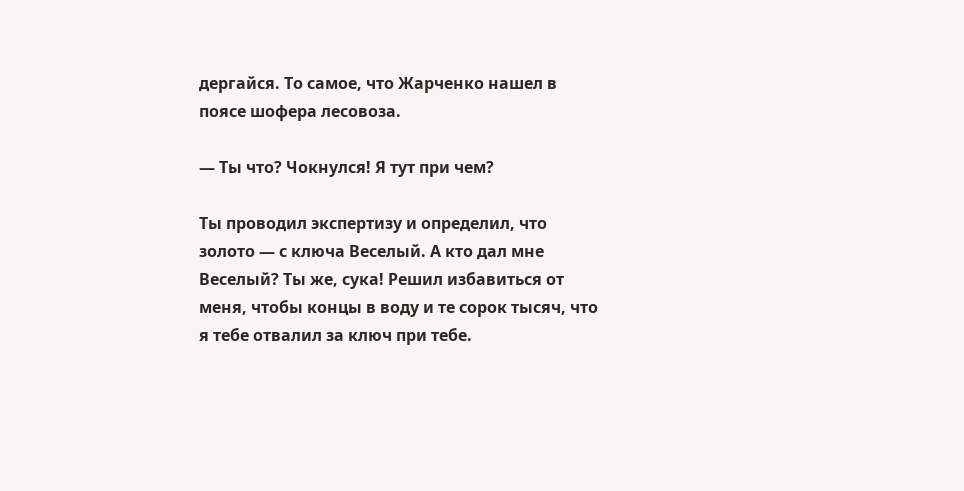дергайся. То самое, что Жарченко нашел в поясе шофера лесовоза.

— Ты что? Чокнулся! Я тут при чем?

Ты проводил экспертизу и определил, что золото — с ключа Веселый. А кто дал мне Веселый? Ты же, сука! Решил избавиться от меня, чтобы концы в воду и те сорок тысяч, что я тебе отвалил за ключ при тебе.